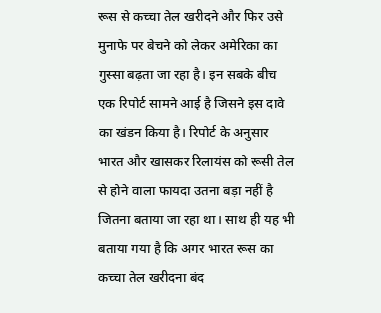रूस से कच्चा तेल खरीदने और फिर उसे मुनाफे पर बेचने को लेकर अमेरिका का गुस्सा बढ़ता जा रहा है। इन सबके बीच एक रिपोर्ट सामने आई है जिसने इस दावे का खंडन किया है। रिपोर्ट के अनुसार भारत और खासकर रिलायंस को रूसी तेल से होने वाला फायदा उतना बड़ा नहीं है जितना बताया जा रहा था। साथ ही यह भी बताया गया है कि अगर भारत रूस का कच्चा तेल खरीदना बंद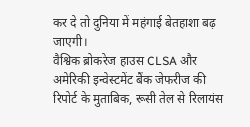कर दे तो दुनिया में महंगाई बेतहाशा बढ़ जाएगी।
वैश्विक ब्रोकरेज हाउस CLSA और अमेरिकी इन्वेस्टमेंट बैंक जेफरीज की रिपोर्ट के मुताबिक, रूसी तेल से रिलायंस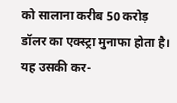को सालाना करीब 50 करोड़ डॉलर का एक्स्ट्रा मुनाफा होता है। यह उसकी कर-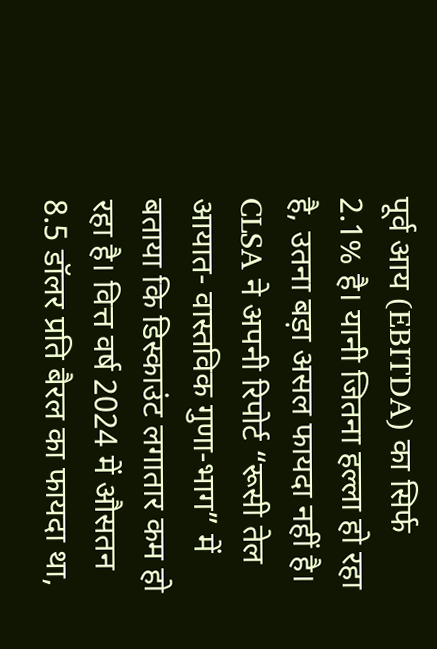पूर्व आय (EBITDA) का सिर्फ 2.1% है। यानी जितना हल्ला हो रहा है, उतना बड़ा असल फायदा नहीं है।
CLSA ने अपनी रिपोर्ट “रूसी तेल आयात- वास्तविक गुणा-भाग” में बताया कि डिस्काउंट लगातार कम हो रहा है। वित्त वर्ष 2024 में औसतन 8.5 डॉलर प्रति बैरल का फायदा था,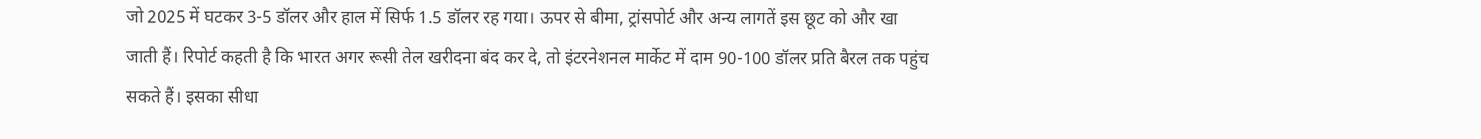जो 2025 में घटकर 3-5 डॉलर और हाल में सिर्फ 1.5 डॉलर रह गया। ऊपर से बीमा, ट्रांसपोर्ट और अन्य लागतें इस छूट को और खा जाती हैं। रिपोर्ट कहती है कि भारत अगर रूसी तेल खरीदना बंद कर दे, तो इंटरनेशनल मार्केट में दाम 90-100 डॉलर प्रति बैरल तक पहुंच सकते हैं। इसका सीधा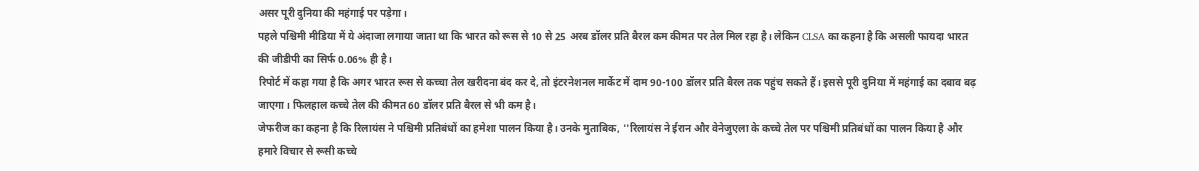असर पूरी दुनिया की महंगाई पर पड़ेगा।
पहले पश्चिमी मीडिया में ये अंदाजा लगाया जाता था कि भारत को रूस से 10 से 25 अरब डॉलर प्रति बैरल कम कीमत पर तेल मिल रहा है। लेकिन CLSA का कहना है कि असली फायदा भारत की जीडीपी का सिर्फ 0.06% ही है।
रिपोर्ट में कहा गया है कि अगर भारत रूस से कच्चा तेल खरीदना बंद कर दे, तो इंटरनेशनल मार्केट में दाम 90-100 डॉलर प्रति बैरल तक पहुंच सकते हैं। इससे पूरी दुनिया में महंगाई का दबाव बढ़ जाएगा। फिलहाल कच्चे तेल की कीमत 60 डॉलर प्रति बैरल से भी कम है।
जेफरीज का कहना है कि रिलायंस ने पश्चिमी प्रतिबंधों का हमेशा पालन किया है। उनके मुताबिक, ''रिलायंस ने ईरान और वेनेजुएला के कच्चे तेल पर पश्चिमी प्रतिबंधों का पालन किया है और हमारे विचार से रूसी कच्चे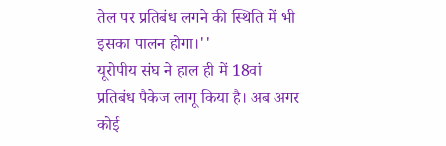तेल पर प्रतिबंध लगने की स्थिति में भी इसका पालन होगा।''
यूरोपीय संघ ने हाल ही में 18वां प्रतिबंध पैकेज लागू किया है। अब अगर कोई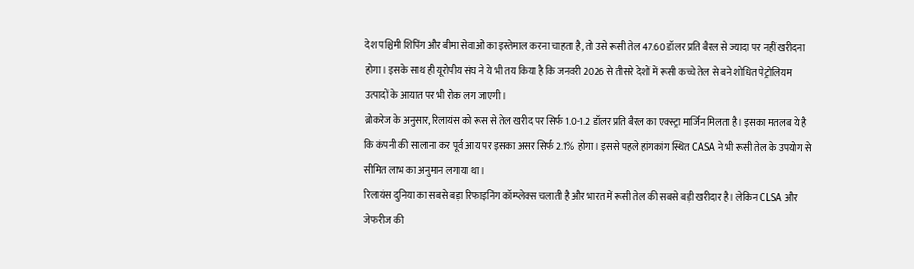देश पश्चिमी शिपिंग और बीमा सेवाओं का इस्तेमाल करना चाहता है, तो उसे रूसी तेल 47.60 डॉलर प्रति बैरल से ज्यादा पर नहीं खरीदना होगा। इसके साथ ही यूरोपीय संघ ने ये भी तय किया है कि जनवरी 2026 से तीसरे देशों में रूसी कच्चे तेल से बने शोधित पेट्रोलियम उत्पादों के आयात पर भी रोक लग जाएगी।
ब्रोकरेज के अनुसार, रिलायंस को रूस से तेल खरीद पर सिर्फ 1.0-1.2 डॉलर प्रति बैरल का एक्स्ट्रा मार्जिन मिलता है। इसका मतलब ये है कि कंपनी की सालाना कर पूर्व आय पर इसका असर सिर्फ 2.1% होगा। इससे पहले हांगकांग स्थित CASA ने भी रूसी तेल के उपयोग से सीमित लाभ का अनुमान लगाया था।
रिलायंस दुनिया का सबसे बड़ा रिफाइनिंग कॉम्प्लेक्स चलाती है और भारत में रूसी तेल की सबसे बड़ी खरीदार है। लेकिन CLSA और जेफरीज की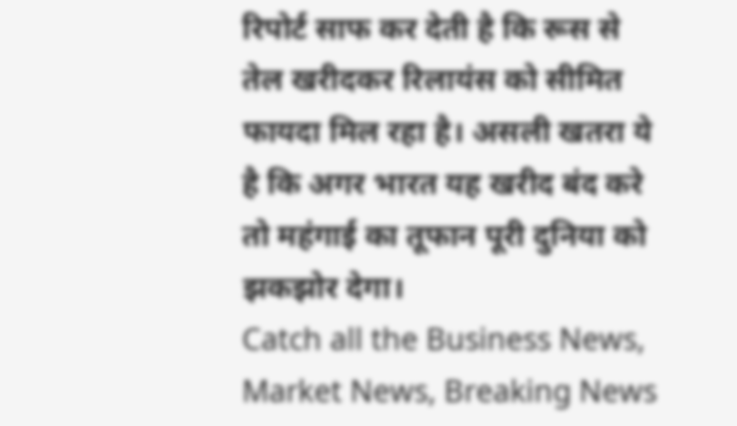रिपोर्ट साफ कर देती है कि रूस से तेल खरीदकर रिलायंस को सीमित फायदा मिल रहा है। असली खतरा ये है कि अगर भारत यह खरीद बंद करे तो महंगाई का तूफान पूरी दुनिया को झकझोर देगा।
Catch all the Business News, Market News, Breaking News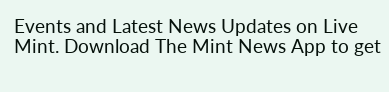Events and Latest News Updates on Live Mint. Download The Mint News App to get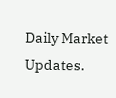Daily Market Updates.